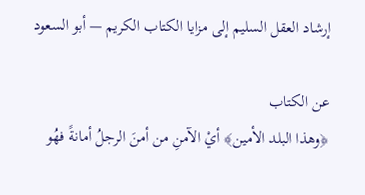إرشاد العقل السليم إلى مزايا الكتاب الكريم — أبو السعود

عن الكتاب
﴿وهذا البلد الأمين﴾ أيْ الآمنِ من أمنَ الرجلُ أمانةً فهُو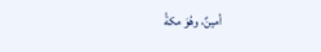أمينٌ، وهُوَ مكةُ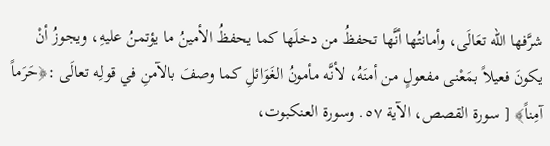شرَّفها الله تعَالَى، وأمانتُها أنَّها تحفظُ من دخلَها كما يحفظُ الأمينُ ما يؤتمنُ عليهِ، ويجوزُ أنْ يكونَ فعيلاً بمَعْنى مفعولٍ من أمنَهُ، لأنَّه مأمونُ الغَوَائلِ كما وصفَ بالآمنِ في قولِه تعالَى :﴿حَرَماً آمِناً﴾ [ سورة القصص، الآية ٥٧. وسورة العنكبوت،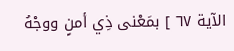الآية ٦٧ ] بمَعْنى ذِي أمنٍ ووجْهُ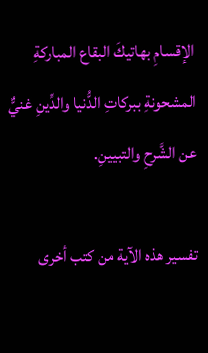الإقسامِ بهاتيكَ البقاع المباركةِ المشحونةِ ببركاتِ الدُّنيا والدِّينِ غنيٌّ عن الشَّرحِ والتبيينِ.

تفسير هذه الآية من كتب أخرى